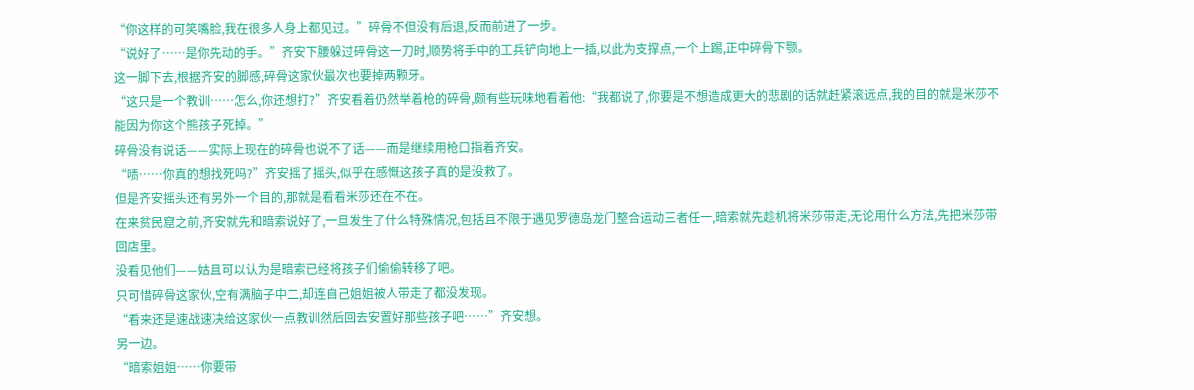“你这样的可笑嘴脸,我在很多人身上都见过。”碎骨不但没有后退,反而前进了一步。
“说好了……是你先动的手。”齐安下腰躲过碎骨这一刀时,顺势将手中的工兵铲向地上一插,以此为支撑点,一个上踢,正中碎骨下颚。
这一脚下去,根据齐安的脚感,碎骨这家伙最次也要掉两颗牙。
“这只是一个教训……怎么,你还想打?”齐安看着仍然举着枪的碎骨,颇有些玩味地看着他:“我都说了,你要是不想造成更大的悲剧的话就赶紧滚远点,我的目的就是米莎不能因为你这个熊孩子死掉。”
碎骨没有说话——实际上现在的碎骨也说不了话——而是继续用枪口指着齐安。
“啧……你真的想找死吗?”齐安摇了摇头,似乎在感慨这孩子真的是没救了。
但是齐安摇头还有另外一个目的,那就是看看米莎还在不在。
在来贫民窟之前,齐安就先和暗索说好了,一旦发生了什么特殊情况,包括且不限于遇见罗德岛龙门整合运动三者任一,暗索就先趁机将米莎带走,无论用什么方法,先把米莎带回店里。
没看见他们——姑且可以认为是暗索已经将孩子们偷偷转移了吧。
只可惜碎骨这家伙,空有满脑子中二,却连自己姐姐被人带走了都没发现。
“看来还是速战速决给这家伙一点教训然后回去安置好那些孩子吧……”齐安想。
另一边。
“暗索姐姐……你要带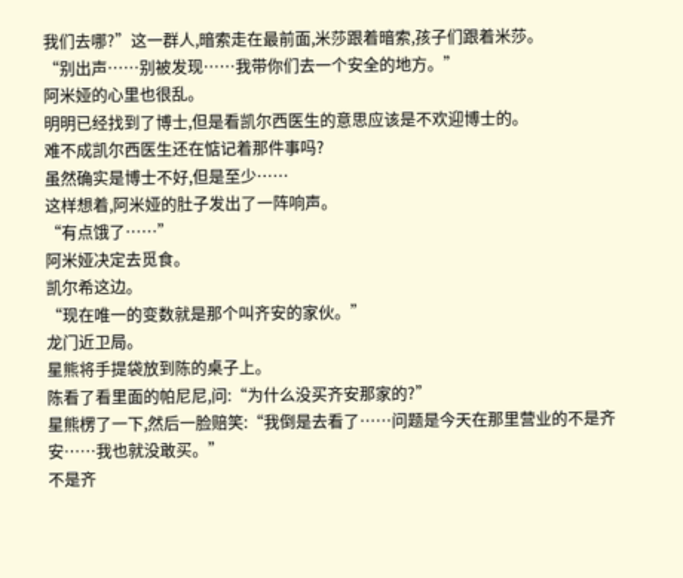我们去哪?”这一群人,暗索走在最前面,米莎跟着暗索,孩子们跟着米莎。
“别出声……别被发现……我带你们去一个安全的地方。”
阿米娅的心里也很乱。
明明已经找到了博士,但是看凯尔西医生的意思应该是不欢迎博士的。
难不成凯尔西医生还在惦记着那件事吗?
虽然确实是博士不好,但是至少……
这样想着,阿米娅的肚子发出了一阵响声。
“有点饿了……”
阿米娅决定去觅食。
凯尔希这边。
“现在唯一的变数就是那个叫齐安的家伙。”
龙门近卫局。
星熊将手提袋放到陈的桌子上。
陈看了看里面的帕尼尼,问:“为什么没买齐安那家的?”
星熊楞了一下,然后一脸赔笑:“我倒是去看了……问题是今天在那里营业的不是齐安……我也就没敢买。”
不是齐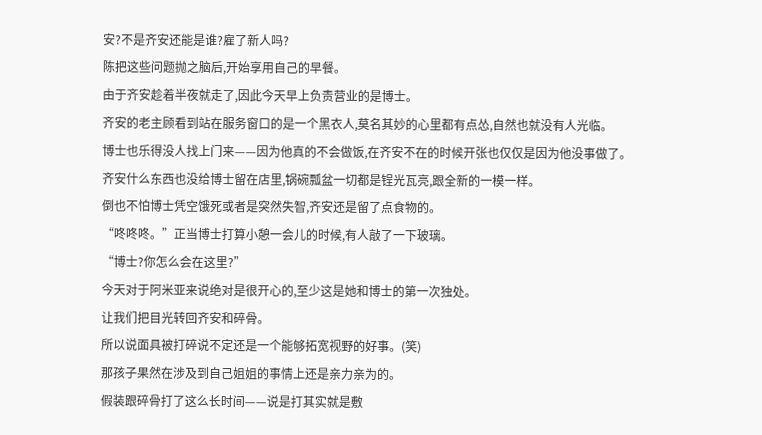安?不是齐安还能是谁?雇了新人吗?
陈把这些问题抛之脑后,开始享用自己的早餐。
由于齐安趁着半夜就走了,因此今天早上负责营业的是博士。
齐安的老主顾看到站在服务窗口的是一个黑衣人,莫名其妙的心里都有点怂,自然也就没有人光临。
博士也乐得没人找上门来——因为他真的不会做饭,在齐安不在的时候开张也仅仅是因为他没事做了。
齐安什么东西也没给博士留在店里,锅碗瓢盆一切都是锃光瓦亮,跟全新的一模一样。
倒也不怕博士凭空饿死或者是突然失智,齐安还是留了点食物的。
“咚咚咚。”正当博士打算小憩一会儿的时候,有人敲了一下玻璃。
“博士?你怎么会在这里?”
今天对于阿米亚来说绝对是很开心的,至少这是她和博士的第一次独处。
让我们把目光转回齐安和碎骨。
所以说面具被打碎说不定还是一个能够拓宽视野的好事。(笑)
那孩子果然在涉及到自己姐姐的事情上还是亲力亲为的。
假装跟碎骨打了这么长时间——说是打其实就是敷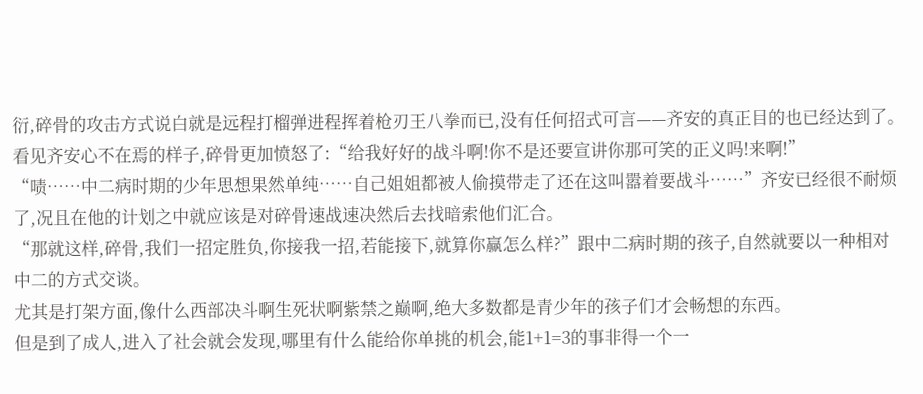衍,碎骨的攻击方式说白就是远程打榴弹进程挥着枪刃王八拳而已,没有任何招式可言——齐安的真正目的也已经达到了。
看见齐安心不在焉的样子,碎骨更加愤怒了:“给我好好的战斗啊!你不是还要宣讲你那可笑的正义吗!来啊!”
“啧……中二病时期的少年思想果然单纯……自己姐姐都被人偷摸带走了还在这叫嚣着要战斗……”齐安已经很不耐烦了,况且在他的计划之中就应该是对碎骨速战速决然后去找暗索他们汇合。
“那就这样,碎骨,我们一招定胜负,你接我一招,若能接下,就算你赢怎么样?”跟中二病时期的孩子,自然就要以一种相对中二的方式交谈。
尤其是打架方面,像什么西部决斗啊生死状啊紫禁之巅啊,绝大多数都是青少年的孩子们才会畅想的东西。
但是到了成人,进入了社会就会发现,哪里有什么能给你单挑的机会,能1+1=3的事非得一个一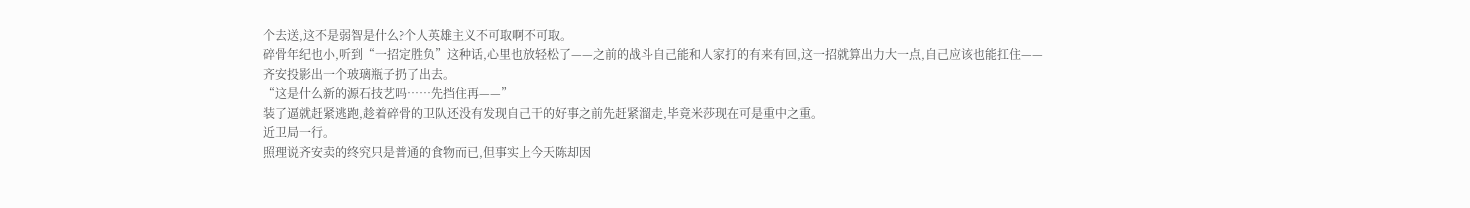个去送,这不是弱智是什么?个人英雄主义不可取啊不可取。
碎骨年纪也小,听到“一招定胜负”这种话,心里也放轻松了——之前的战斗自己能和人家打的有来有回,这一招就算出力大一点,自己应该也能扛住——
齐安投影出一个玻璃瓶子扔了出去。
“这是什么新的源石技艺吗……先挡住再——”
装了逼就赶紧逃跑,趁着碎骨的卫队还没有发现自己干的好事之前先赶紧溜走,毕竟米莎现在可是重中之重。
近卫局一行。
照理说齐安卖的终究只是普通的食物而已,但事实上今天陈却因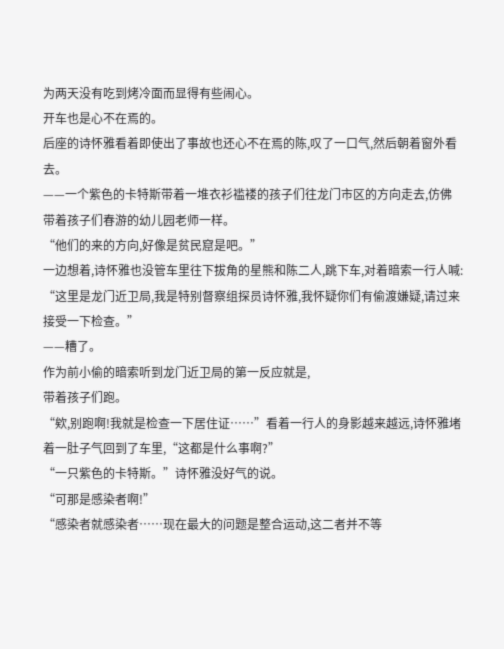为两天没有吃到烤冷面而显得有些闹心。
开车也是心不在焉的。
后座的诗怀雅看着即使出了事故也还心不在焉的陈,叹了一口气,然后朝着窗外看去。
——一个紫色的卡特斯带着一堆衣衫褴褛的孩子们往龙门市区的方向走去,仿佛带着孩子们春游的幼儿园老师一样。
“他们的来的方向,好像是贫民窟是吧。”
一边想着,诗怀雅也没管车里往下拔角的星熊和陈二人,跳下车,对着暗索一行人喊:
“这里是龙门近卫局,我是特别督察组探员诗怀雅,我怀疑你们有偷渡嫌疑,请过来接受一下检查。”
——糟了。
作为前小偷的暗索听到龙门近卫局的第一反应就是,
带着孩子们跑。
“欸,别跑啊!我就是检查一下居住证……”看着一行人的身影越来越远,诗怀雅堵着一肚子气回到了车里,“这都是什么事啊?”
“一只紫色的卡特斯。”诗怀雅没好气的说。
“可那是感染者啊!”
“感染者就感染者……现在最大的问题是整合运动,这二者并不等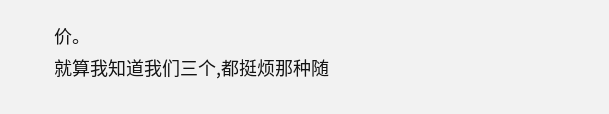价。
就算我知道我们三个,都挺烦那种随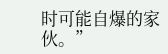时可能自爆的家伙。”